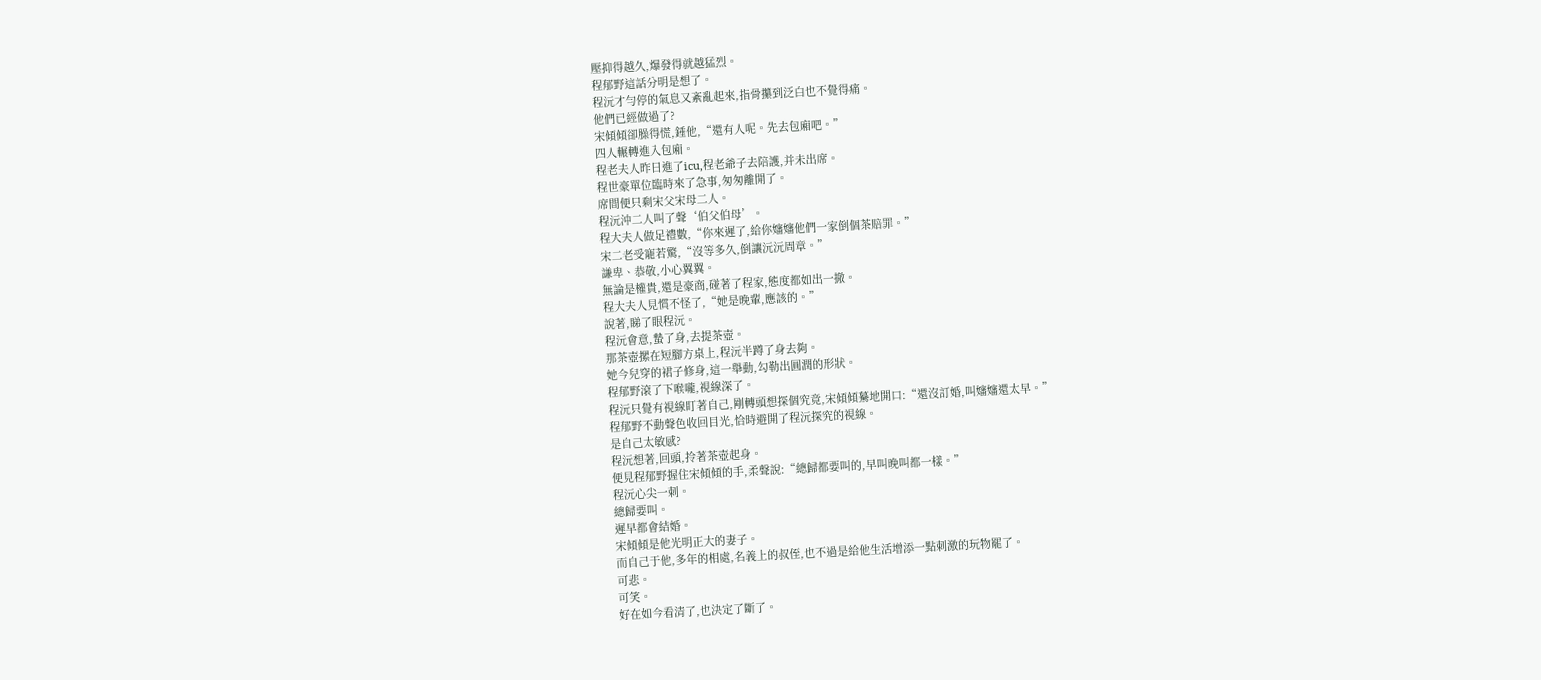壓抑得越久,爆發得就越猛烈。
程郁野這話分明是想了。
程沅才勻停的氣息又紊亂起來,指骨攥到泛白也不覺得痛。
他們已經做過了?
宋傾傾卻臊得慌,錘他,“還有人呢。先去包廂吧。”
四人輾轉進入包廂。
程老夫人昨日進了icu,程老爺子去陪護,并未出席。
程世豪單位臨時來了急事,匆匆離開了。
席間便只剩宋父宋母二人。
程沅沖二人叫了聲‘伯父伯母’。
程大夫人做足禮數,“你來遲了,給你嬸嬸他們一家倒個茶賠罪。”
宋二老受寵若驚,“沒等多久,倒讓沅沅周章。”
謙卑、恭敬,小心翼翼。
無論是權貴,還是豪商,碰著了程家,態度都如出一撤。
程大夫人見慣不怪了,“她是晚輩,應該的。”
說著,睇了眼程沅。
程沅會意,蟄了身,去提茶壺。
那茶壺摞在短腳方桌上,程沅半蹲了身去夠。
她今兒穿的裙子修身,這一舉動,勾勒出圓潤的形狀。
程郁野滾了下喉嚨,視線深了。
程沅只覺有視線盯著自己,剛轉頭想探個究竟,宋傾傾驀地開口:“還沒訂婚,叫嬸嬸還太早。”
程郁野不動聲色收回目光,恰時避開了程沅探究的視線。
是自己太敏感?
程沅想著,回頭,拎著茶壺起身。
便見程郁野握住宋傾傾的手,柔聲說:“總歸都要叫的,早叫晚叫都一樣。”
程沅心尖一刺。
總歸要叫。
遲早都會結婚。
宋傾傾是他光明正大的妻子。
而自己于他,多年的相處,名義上的叔侄,也不過是給他生活增添一點刺激的玩物罷了。
可悲。
可笑。
好在如今看清了,也決定了斷了。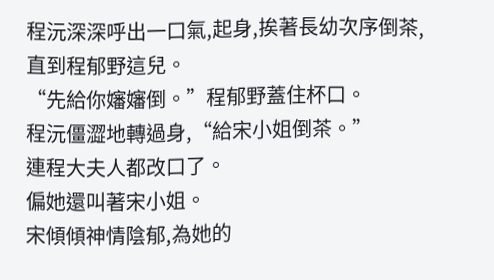程沅深深呼出一口氣,起身,挨著長幼次序倒茶,直到程郁野這兒。
“先給你嬸嬸倒。”程郁野蓋住杯口。
程沅僵澀地轉過身,“給宋小姐倒茶。”
連程大夫人都改口了。
偏她還叫著宋小姐。
宋傾傾神情陰郁,為她的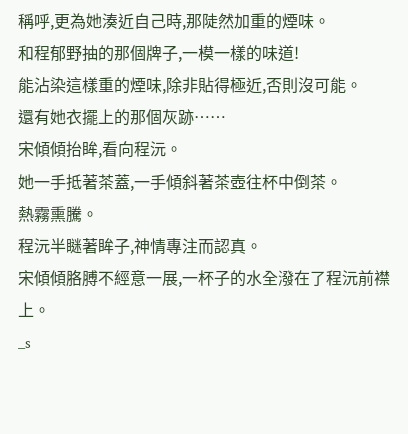稱呼,更為她湊近自己時,那陡然加重的煙味。
和程郁野抽的那個牌子,一模一樣的味道!
能沾染這樣重的煙味,除非貼得極近,否則沒可能。
還有她衣擺上的那個灰跡……
宋傾傾抬眸,看向程沅。
她一手抵著茶蓋,一手傾斜著茶壺往杯中倒茶。
熱霧熏騰。
程沅半瞇著眸子,神情專注而認真。
宋傾傾胳膊不經意一展,一杯子的水全潑在了程沅前襟上。
_s